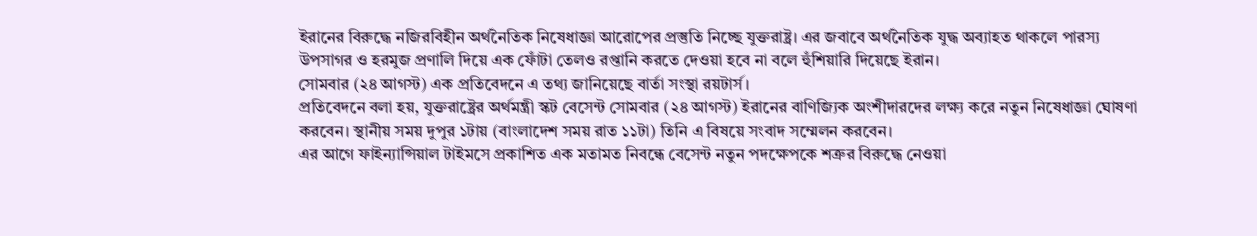ইরানের বিরুদ্ধে নজিরবিহীন অর্থনৈতিক নিষেধাজ্ঞা আরোপের প্রস্তুতি নিচ্ছে যুক্তরাষ্ট্র। এর জবাবে অর্থনৈতিক যুদ্ধ অব্যাহত থাকলে পারস্য উপসাগর ও হরমুজ প্রণালি দিয়ে এক ফোঁটা তেলও রপ্তানি করতে দেওয়া হবে না বলে হুঁশিয়ারি দিয়েছে ইরান।
সোমবার (২৪ আগস্ট) এক প্রতিবেদনে এ তথ্য জানিয়েছে বার্তা সংস্থা রয়টার্স।
প্রতিবেদনে বলা হয়, যুক্তরাষ্ট্রের অর্থমন্ত্রী স্কট বেসেন্ট সোমবার (২৪ আগস্ট) ইরানের বাণিজ্যিক অংশীদারদের লক্ষ্য করে নতুন নিষেধাজ্ঞা ঘোষণা করবেন। স্থানীয় সময় দুপুর ১টায় (বাংলাদেশ সময় রাত ১১টা) তিনি এ বিষয়ে সংবাদ সম্মেলন করবেন।
এর আগে ফাইন্যান্সিয়াল টাইমসে প্রকাশিত এক মতামত নিবন্ধে বেসেন্ট নতুন পদক্ষেপকে শত্রুর বিরুদ্ধে নেওয়া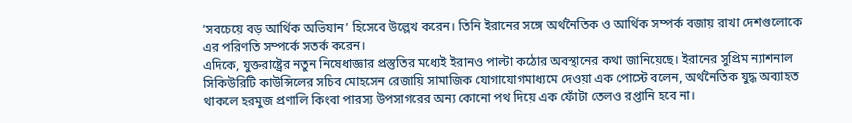‘সবচেয়ে বড় আর্থিক অভিযান’ হিসেবে উল্লেখ করেন। তিনি ইরানের সঙ্গে অর্থনৈতিক ও আর্থিক সম্পর্ক বজায় রাখা দেশগুলোকে এর পরিণতি সম্পর্কে সতর্ক করেন।
এদিকে, যুক্তরাষ্ট্রের নতুন নিষেধাজ্ঞার প্রস্তুতির মধ্যেই ইরানও পাল্টা কঠোর অবস্থানের কথা জানিয়েছে। ইরানের সুপ্রিম ন্যাশনাল সিকিউরিটি কাউন্সিলের সচিব মোহসেন রেজায়ি সামাজিক যোগাযোগমাধ্যমে দেওয়া এক পোস্টে বলেন, অর্থনৈতিক যুদ্ধ অব্যাহত থাকলে হরমুজ প্রণালি কিংবা পারস্য উপসাগরের অন্য কোনো পথ দিয়ে এক ফোঁটা তেলও রপ্তানি হবে না।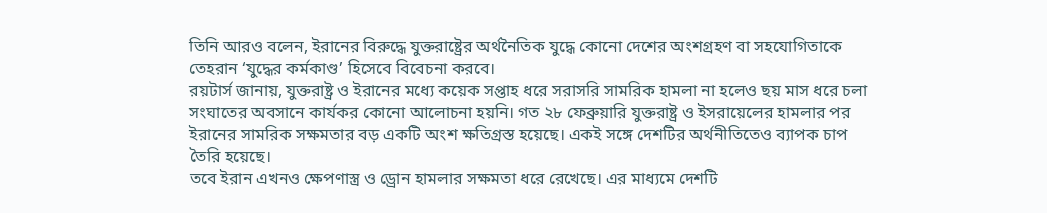তিনি আরও বলেন, ইরানের বিরুদ্ধে যুক্তরাষ্ট্রের অর্থনৈতিক যুদ্ধে কোনো দেশের অংশগ্রহণ বা সহযোগিতাকে তেহরান ‘যুদ্ধের কর্মকাণ্ড’ হিসেবে বিবেচনা করবে।
রয়টার্স জানায়, যুক্তরাষ্ট্র ও ইরানের মধ্যে কয়েক সপ্তাহ ধরে সরাসরি সামরিক হামলা না হলেও ছয় মাস ধরে চলা সংঘাতের অবসানে কার্যকর কোনো আলোচনা হয়নি। গত ২৮ ফেব্রুয়ারি যুক্তরাষ্ট্র ও ইসরায়েলের হামলার পর ইরানের সামরিক সক্ষমতার বড় একটি অংশ ক্ষতিগ্রস্ত হয়েছে। একই সঙ্গে দেশটির অর্থনীতিতেও ব্যাপক চাপ তৈরি হয়েছে।
তবে ইরান এখনও ক্ষেপণাস্ত্র ও ড্রোন হামলার সক্ষমতা ধরে রেখেছে। এর মাধ্যমে দেশটি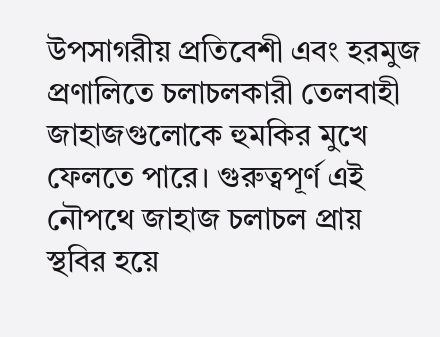উপসাগরীয় প্রতিবেশী এবং হরমুজ প্রণালিতে চলাচলকারী তেলবাহী জাহাজগুলোকে হুমকির মুখে ফেলতে পারে। গুরুত্বপূর্ণ এই নৌপথে জাহাজ চলাচল প্রায় স্থবির হয়ে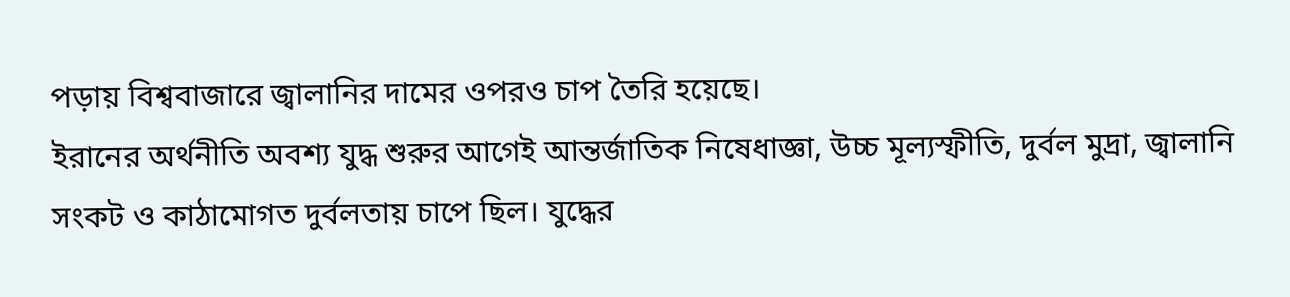পড়ায় বিশ্ববাজারে জ্বালানির দামের ওপরও চাপ তৈরি হয়েছে।
ইরানের অর্থনীতি অবশ্য যুদ্ধ শুরুর আগেই আন্তর্জাতিক নিষেধাজ্ঞা, উচ্চ মূল্যস্ফীতি, দুর্বল মুদ্রা, জ্বালানি সংকট ও কাঠামোগত দুর্বলতায় চাপে ছিল। যুদ্ধের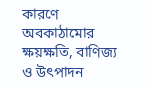কারণে অবকাঠামোর ক্ষয়ক্ষতি, বাণিজ্য ও উৎপাদন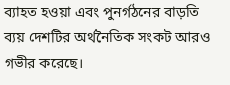ব্যাহত হওয়া এবং পুনর্গঠনের বাড়তি ব্যয় দেশটির অর্থনৈতিক সংকট আরও গভীর করেছে।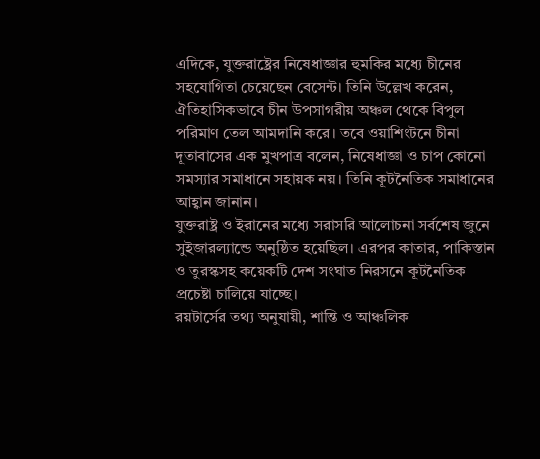এদিকে, যুক্তরাষ্ট্রের নিষেধাজ্ঞার হুমকির মধ্যে চীনের সহযোগিতা চেয়েছেন বেসেন্ট। তিনি উল্লেখ করেন, ঐতিহাসিকভাবে চীন উপসাগরীয় অঞ্চল থেকে বিপুল পরিমাণ তেল আমদানি করে। তবে ওয়াশিংটনে চীনা দূতাবাসের এক মুখপাত্র বলেন, নিষেধাজ্ঞা ও চাপ কোনো সমস্যার সমাধানে সহায়ক নয়। তিনি কূটনৈতিক সমাধানের আহ্বান জানান।
যুক্তরাষ্ট্র ও ইরানের মধ্যে সরাসরি আলোচনা সর্বশেষ জুনে সুইজারল্যান্ডে অনুষ্ঠিত হয়েছিল। এরপর কাতার, পাকিস্তান ও তুরস্কসহ কয়েকটি দেশ সংঘাত নিরসনে কূটনৈতিক প্রচেষ্টা চালিয়ে যাচ্ছে।
রয়টার্সের তথ্য অনুযায়ী, শান্তি ও আঞ্চলিক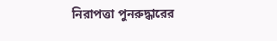নিরাপত্তা পুনরুদ্ধারের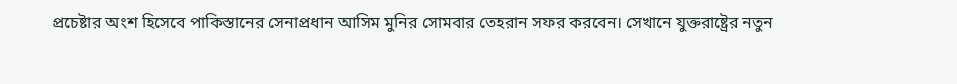প্রচেষ্টার অংশ হিসেবে পাকিস্তানের সেনাপ্রধান আসিম মুনির সোমবার তেহরান সফর করবেন। সেখানে যুক্তরাষ্ট্রের নতুন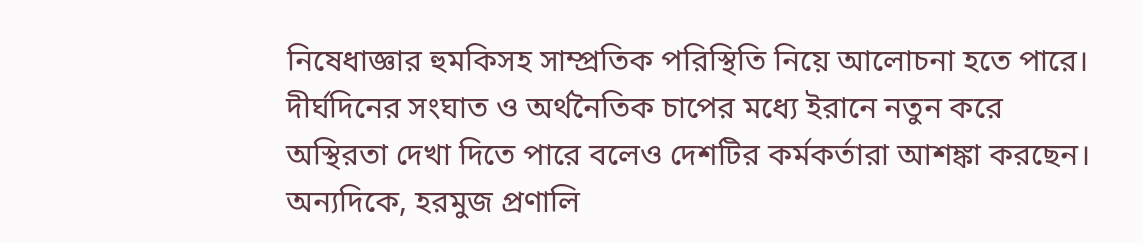নিষেধাজ্ঞার হুমকিসহ সাম্প্রতিক পরিস্থিতি নিয়ে আলোচনা হতে পারে।
দীর্ঘদিনের সংঘাত ও অর্থনৈতিক চাপের মধ্যে ইরানে নতুন করে অস্থিরতা দেখা দিতে পারে বলেও দেশটির কর্মকর্তারা আশঙ্কা করছেন। অন্যদিকে, হরমুজ প্রণালি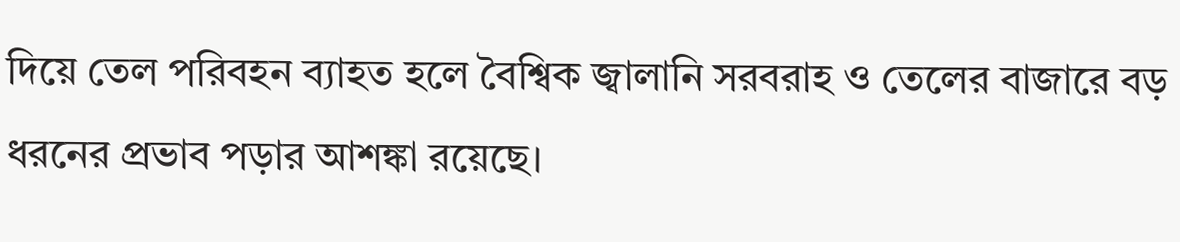দিয়ে তেল পরিবহন ব্যাহত হলে বৈশ্বিক জ্বালানি সরবরাহ ও তেলের বাজারে বড় ধরনের প্রভাব পড়ার আশঙ্কা রয়েছে।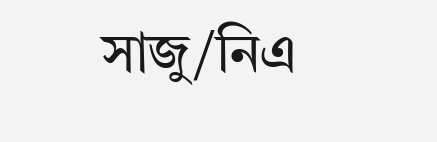সাজু/নিএ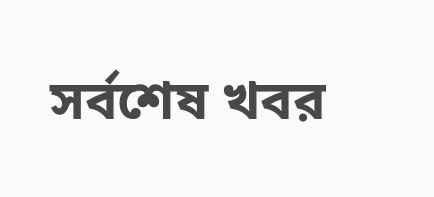সর্বশেষ খবর